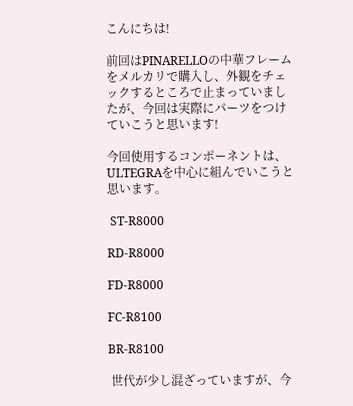こんにちは!

前回はPINARELLOの中華フレームをメルカリで購入し、外観をチェックするところで止まっていましたが、今回は実際にパーツをつけていこうと思います!

今回使用するコンポーネントは、ULTEGRAを中心に組んでいこうと思います。

 ST-R8000

RD-R8000

FD-R8000

FC-R8100

BR-R8100

 世代が少し混ざっていますが、今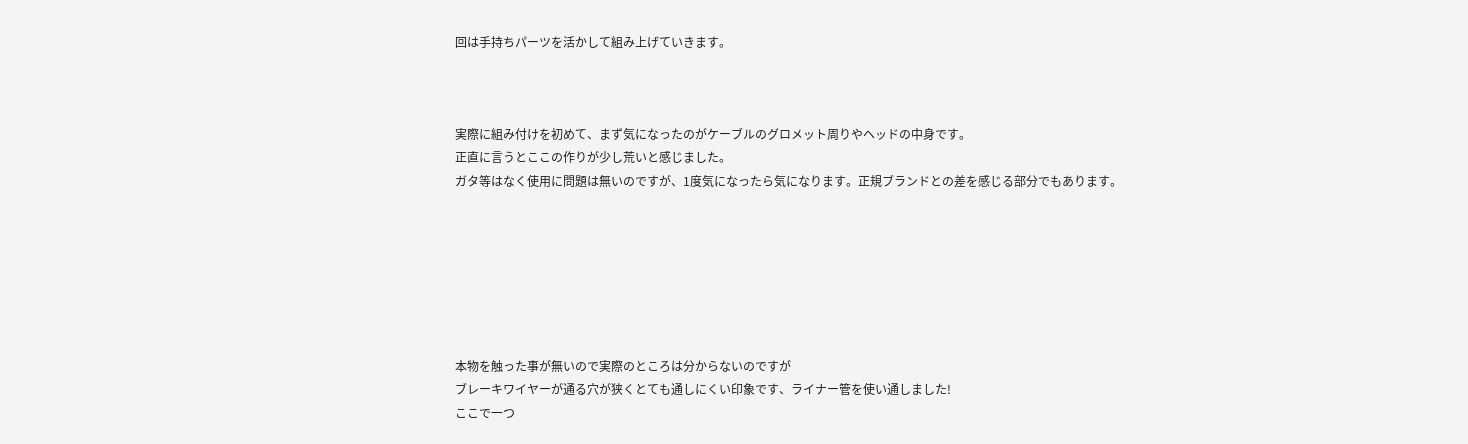回は手持ちパーツを活かして組み上げていきます。



実際に組み付けを初めて、まず気になったのがケーブルのグロメット周りやヘッドの中身です。
正直に言うとここの作りが少し荒いと感じました。
ガタ等はなく使用に問題は無いのですが、1度気になったら気になります。正規ブランドとの差を感じる部分でもあります。







本物を触った事が無いので実際のところは分からないのですが
ブレーキワイヤーが通る穴が狭くとても通しにくい印象です、ライナー管を使い通しました!
ここで一つ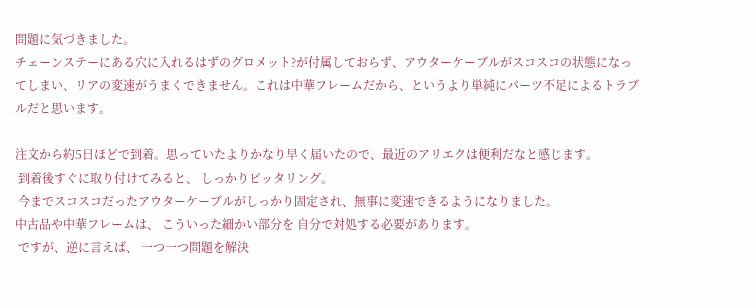問題に気づきました。
チェーンステーにある穴に入れるはずのグロメット?が付属しておらず、アウターケーブルがスコスコの状態になってしまい、リアの変速がうまくできません。これは中華フレームだから、というより単純にパーツ不足によるトラブルだと思います。

注文から約5日ほどで到着。思っていたよりかなり早く届いたので、最近のアリエクは便利だなと感じます。
 到着後すぐに取り付けてみると、 しっかりピッタリング。
 今までスコスコだったアウターケーブルがしっかり固定され、無事に変速できるようになりました。
中古品や中華フレームは、 こういった細かい部分を 自分で対処する必要があります。
 ですが、逆に言えば、 一つ一つ問題を解決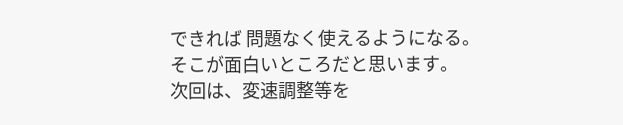できれば 問題なく使えるようになる。そこが面白いところだと思います。
次回は、変速調整等を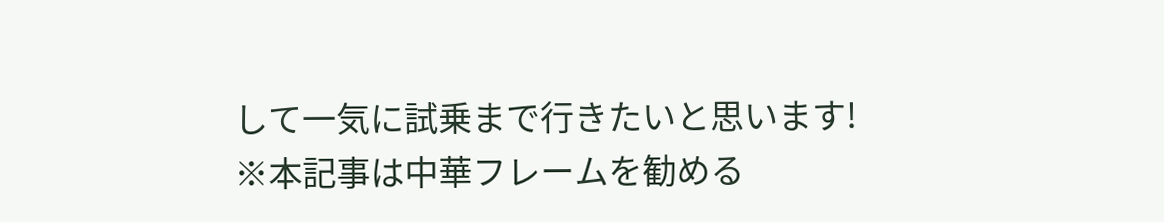して一気に試乗まで行きたいと思います!
※本記事は中華フレームを勧める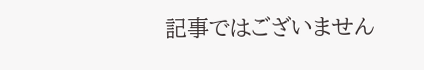記事ではございません